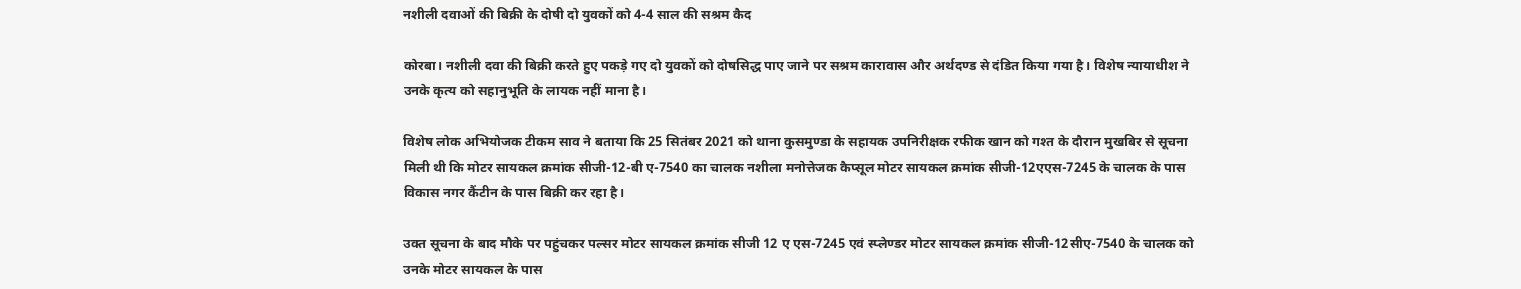नशीली दवाओं की बिक्री के दोषी दो युवकों को 4-4 साल की सश्रम कैद

कोरबा। नशीली दवा की बिक्री करते हुए पकड़े गए दो युवकों को दोषसिद्ध पाए जाने पर सश्रम कारावास और अर्थदण्ड से दंडित किया गया है। विशेष न्यायाधीश ने उनके कृत्य को सहानुभूति के लायक नहीं माना है।

विशेष लोक अभियोजक टीकम साव ने बताया कि 25 सितंबर 2021 को थाना कुसमुण्डा के सहायक उपनिरीक्षक रफीक खान को गश्त के दौरान मुखबिर से सूचना मिली थी कि मोटर सायकल क्रमांक सीजी-12-बी ए-7540 का चालक नशीला मनोत्तेजक कैप्सूल मोटर सायकल क्रमांक सीजी-12एएस-7245 के चालक के पास विकास नगर कैंटीन के पास बिक्री कर रहा है।

उक्त सूचना के बाद मौके पर पहुंचकर पल्सर मोटर सायकल क्रमांक सीजी 12 ए एस-7245 एवं स्प्लेण्डर मोटर सायकल क्रमांक सीजी-12सीए-7540 के चालक को उनके मोटर सायकल के पास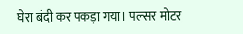घेरा बंदी कर पकड़ा गया। पल्सर मोटर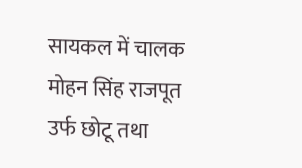सायकल में चालक मोहन सिंह राजपूत उर्फ छोटू तथा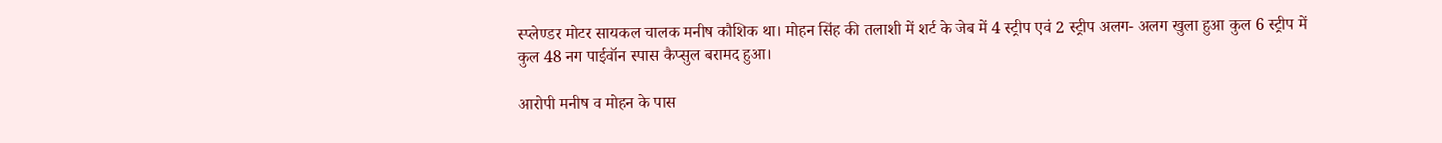स्प्लेण्डर मोटर सायकल चालक मनीष कौशिक था। मोहन सिंह की तलाशी में शर्ट के जेब में 4 स्ट्रीप एवं 2 स्ट्रीप अलग- अलग खुला हुआ कुल 6 स्ट्रीप में कुल 48 नग पाईवॉन स्पास कैप्सुल बरामद हुआ।

आरोपी मनीष व मोहन के पास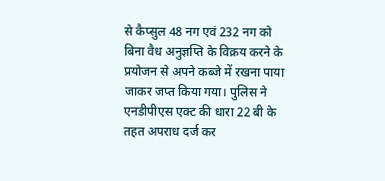से कैप्सुल 48 नग एवं 232 नग को बिना वैध अनुज्ञप्ति के विक्रय करने के प्रयोजन से अपने कब्जे में रखना पाया जाकर जप्त किया गया। पुलिस ने एनडीपीएस एक्ट की धारा 22 बी के तहत अपराध दर्ज कर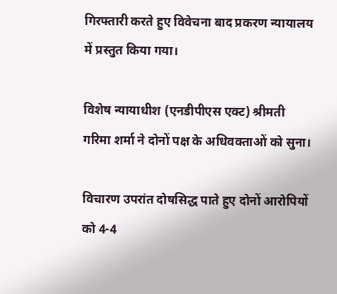गिरफ्तारी करते हुए विवेचना बाद प्रकरण न्यायालय में प्रस्तुत किया गया।

विशेष न्यायाधीश (एनडीपीएस एक्ट) श्रीमती गरिमा शर्मा ने दोनों पक्ष के अधिवक्ताओं को सुना।

विचारण उपरांत दोषसिद्ध पाते हुए दोनों आरोपियों को 4-4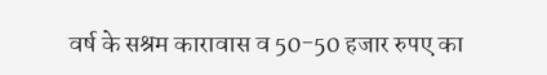वर्ष के सश्रम कारावास व 50-50 हजार रुपए का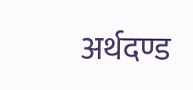अर्थदण्ड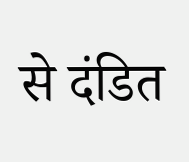से दंडित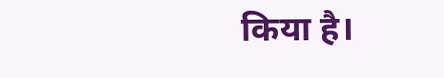किया है।